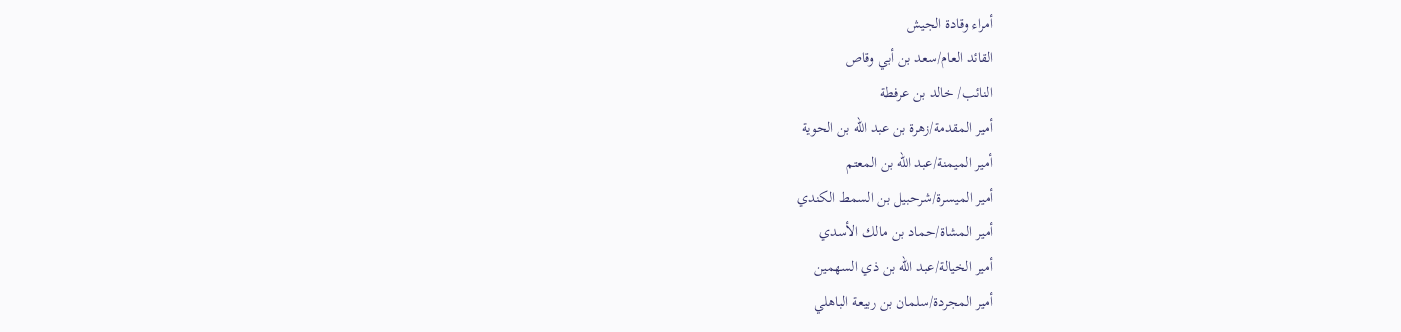أمراء وقادة الجيش
القائد العام/سعد بن أبي وقاص
النائب/ خالد بن عرفطة
أمير المقدمة/زهرة بن عبد الله بن الحوية
أمير الميمنة/عبد الله بن المعتم
أمير الميسرة/شرحبيل بن السمط الكندي
أمير المشاة/حماد بن مالك الأسدي
أمير الخيالة/عبد الله بن ذي السهمين
أمير المجردة/سلمان بن ربيعة الباهلي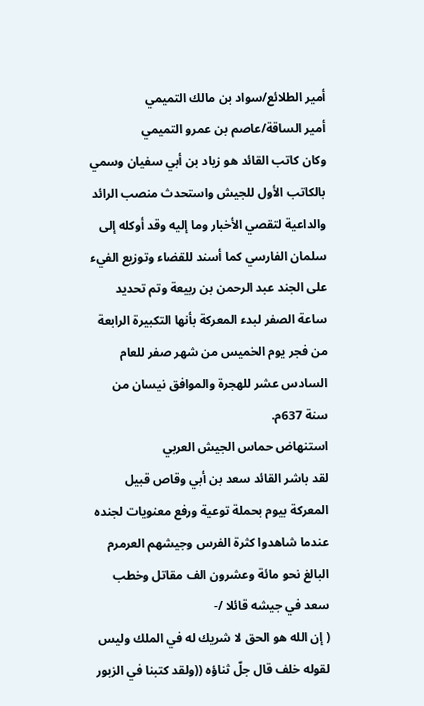أمير الطلائع/سواد بن مالك التميمي
أمير الساقة/عاصم بن عمرو التميمي
وكان كاتب القائد هو زياد بن أبي سفيان وسمي بالكاتب الأول للجيش واستحدث منصب الرائد والداعية لتقصي الأخبار وما إليه وقد أوكله إلى سلمان الفارسي كما أسند للقضاء وتوزيع الفيء على الجند عبد الرحمن بن ربيعة وتم تحديد ساعة الصفر لبدء المعركة بأنها التكبيرة الرابعة من فجر يوم الخميس من شهر صفر للعام السادس عشر للهجرة والموافق نيسان من سنة 637م.
استنهاض حماس الجيش العربي
لقد باشر القائد سعد بن أبي وقاص قبيل المعركة بيوم بحملة توعية ورفع معنويات لجنده عندما شاهدوا كثرة الفرس وجيشهم العرمرم البالغ نحو مائة وعشرون الف مقاتل وخطب سعد في جيشه قائلا /-
( إن الله هو الحق لا شريك له في الملك وليس لقوله خلف قال جلّ ثناؤه ((ولقد كتبنا في الزبور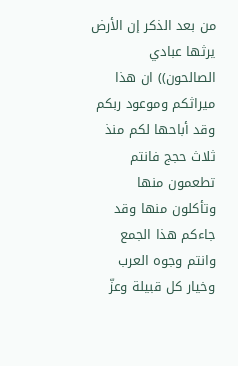من بعد الذكر إن الأرض يرثها عبادي الصالحون)) ان هذا ميراثكم وموعود ربكم وقد أباحها لكم منذ ثلاث حجج فانتم تطعمون منها وتأكلون منها وقد جاءكم هذا الجمع وانتم وجوه العرب وخيار كل قبيلة وعزّ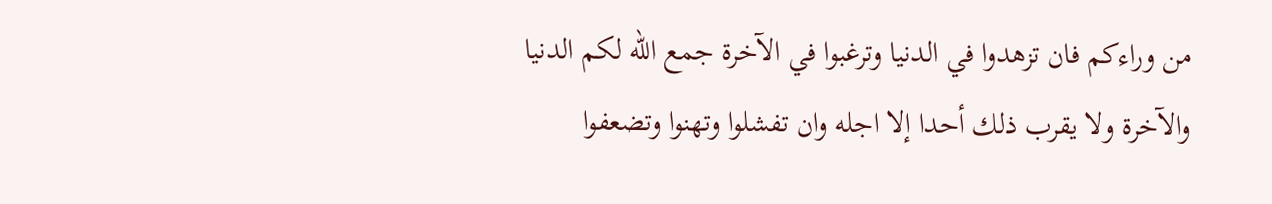من وراءكم فان تزهدوا في الدنيا وترغبوا في الآخرة جمع الله لكم الدنيا والآخرة ولا يقرب ذلك أحدا إلا اجله وان تفشلوا وتهنوا وتضعفوا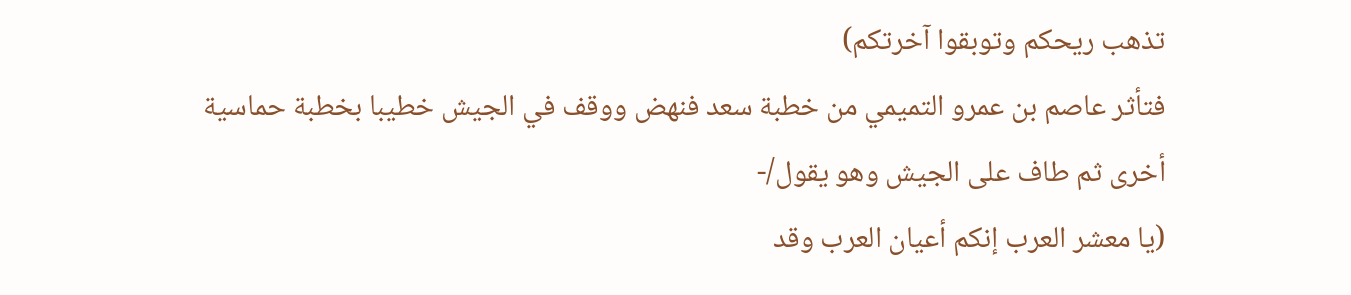تذهب ريحكم وتوبقوا آخرتكم)
فتأثر عاصم بن عمرو التميمي من خطبة سعد فنهض ووقف في الجيش خطيبا بخطبة حماسية أخرى ثم طاف على الجيش وهو يقول/-
(يا معشر العرب إنكم أعيان العرب وقد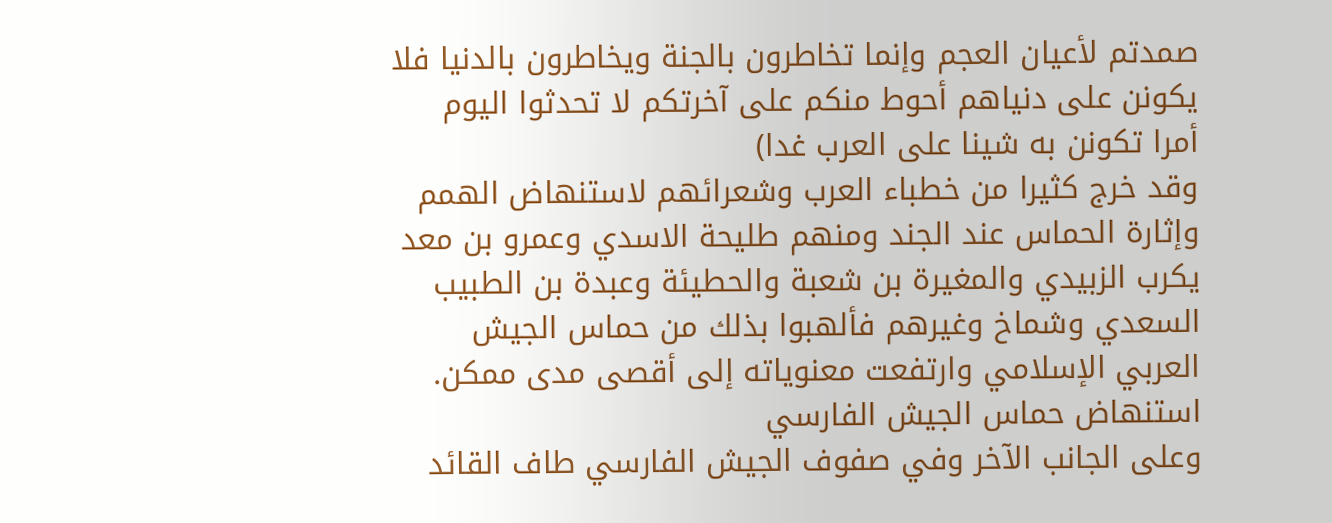صمدتم لأعيان العجم وإنما تخاطرون بالجنة ويخاطرون بالدنيا فلا يكونن على دنياهم أحوط منكم على آخرتكم لا تحدثوا اليوم أمرا تكونن به شينا على العرب غدا)
وقد خرج كثيرا من خطباء العرب وشعرائهم لاستنهاض الهمم وإثارة الحماس عند الجند ومنهم طليحة الاسدي وعمرو بن معد يكرب الزبيدي والمغيرة بن شعبة والحطيئة وعبدة بن الطبيب السعدي وشماخ وغيرهم فألهبوا بذلك من حماس الجيش العربي الإسلامي وارتفعت معنوياته إلى أقصى مدى ممكن.
استنهاض حماس الجيش الفارسي
وعلى الجانب الآخر وفي صفوف الجيش الفارسي طاف القائد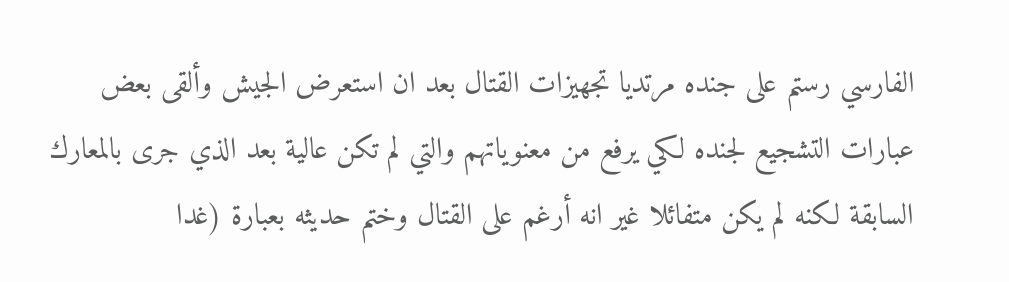الفارسي رستم على جنده مرتديا تجهيزات القتال بعد ان استعرض الجيش وألقى بعض عبارات التشجيع لجنده لكي يرفع من معنوياتهم والتي لم تكن عالية بعد الذي جرى بالمعارك السابقة لكنه لم يكن متفائلا غير انه أرغم على القتال وختم حديثه بعبارة (غدا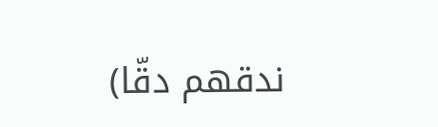ندقهم دقّا)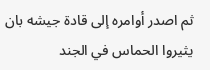ثم اصدر أوامره إلى قادة جيشه بان يثيروا الحماس في الجند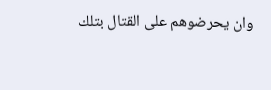وان يحرضوهم على القتال بتلك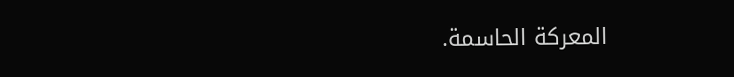المعركة الحاسمة.